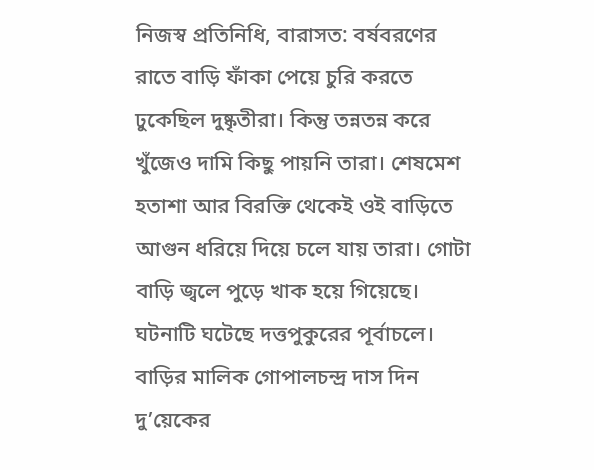নিজস্ব প্রতিনিধি, বারাসত: বর্ষবরণের রাতে বাড়ি ফাঁকা পেয়ে চুরি করতে ঢুকেছিল দুষ্কৃতীরা। কিন্তু তন্নতন্ন করে খুঁজেও দামি কিছু পায়নি তারা। শেষমেশ হতাশা আর বিরক্তি থেকেই ওই বাড়িতে আগুন ধরিয়ে দিয়ে চলে যায় তারা। গোটা বাড়ি জ্বলে পুড়ে খাক হয়ে গিয়েছে। ঘটনাটি ঘটেছে দত্তপুকুরের পূর্বাচলে। বাড়ির মালিক গোপালচন্দ্র দাস দিন দু’য়েকের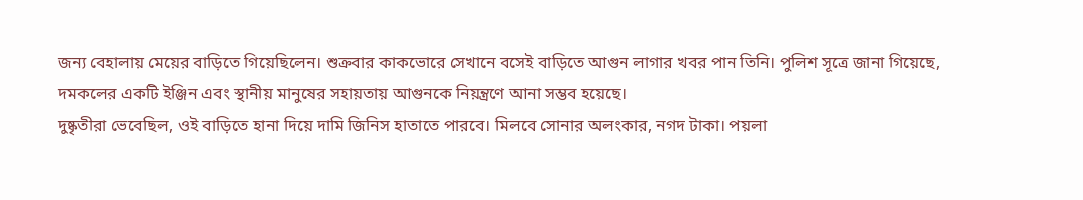জন্য বেহালায় মেয়ের বাড়িতে গিয়েছিলেন। শুক্রবার কাকভোরে সেখানে বসেই বাড়িতে আগুন লাগার খবর পান তিনি। পুলিশ সূত্রে জানা গিয়েছে, দমকলের একটি ইঞ্জিন এবং স্থানীয় মানুষের সহায়তায় আগুনকে নিয়ন্ত্রণে আনা সম্ভব হয়েছে।
দুষ্কৃতীরা ভেবেছিল, ওই বাড়িতে হানা দিয়ে দামি জিনিস হাতাতে পারবে। মিলবে সোনার অলংকার, নগদ টাকা। পয়লা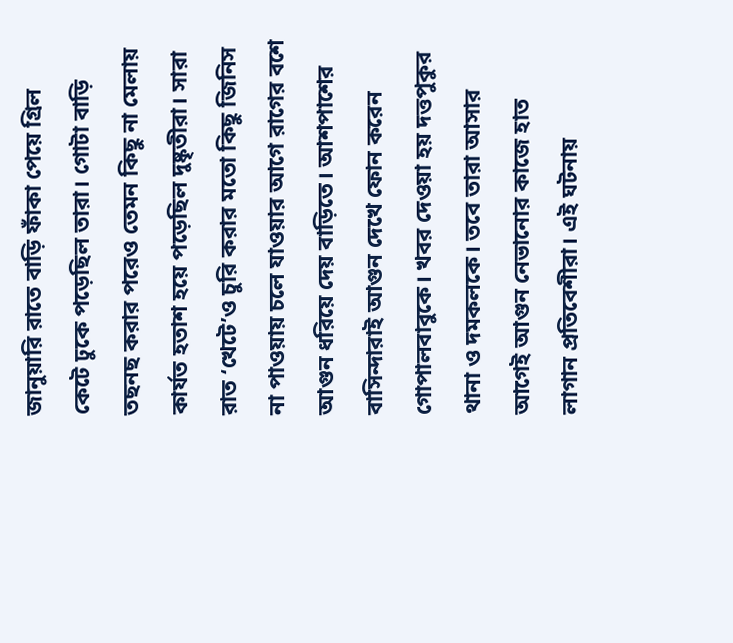জানুয়ারি রাতে বাড়ি ফাঁকা পেয়ে গ্রিল কেটে ঢুকে পড়েছিল তারা। গোটা বাড়ি তছনছ করার পরেও তেমন কিছু না মেলায় কার্যত হতাশ হয়ে পড়েছিল দুষ্কৃতীরা। সারা রাত ‘খেটে’ও চুরি করার মতো কিছু জিনিস না পাওয়ায় চলে যাওয়ার আগে রাগের বশে আগুন ধরিয়ে দেয় বাড়িতে। আশপাশের বাসিন্দারাই আগুন দেখে ফোন করেন গোপালবাবুকে। খবর দেওয়া হয় দত্তপুকুর থানা ও দমকলকে। তবে তারা আসার আগেই আগুন নেভানোর কাজে হাত লাগান প্রতিবেশীরা। এই ঘটনায়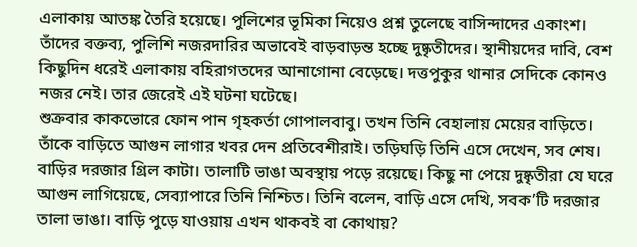এলাকায় আতঙ্ক তৈরি হয়েছে। পুলিশের ভূমিকা নিয়েও প্রশ্ন তুলেছে বাসিন্দাদের একাংশ। তাঁদের বক্তব্য, পুলিশি নজরদারির অভাবেই বাড়বাড়ন্ত হচ্ছে দুষ্কৃতীদের। স্থানীয়দের দাবি, বেশ কিছুদিন ধরেই এলাকায় বহিরাগতদের আনাগোনা বেড়েছে। দত্তপুকুর থানার সেদিকে কোনও নজর নেই। তার জেরেই এই ঘটনা ঘটেছে।
শুক্রবার কাকভোরে ফোন পান গৃহকর্তা গোপালবাবু। তখন তিনি বেহালায় মেয়ের বাড়িতে। তাঁকে বাড়িতে আগুন লাগার খবর দেন প্রতিবেশীরাই। তড়িঘড়ি তিনি এসে দেখেন, সব শেষ। বাড়ির দরজার গ্রিল কাটা। তালাটি ভাঙা অবস্থায় পড়ে রয়েছে। কিছু না পেয়ে দুষ্কৃতীরা যে ঘরে আগুন লাগিয়েছে, সেব্যাপারে তিনি নিশ্চিত। তিনি বলেন, বাড়ি এসে দেখি, সবক’টি দরজার তালা ভাঙা। বাড়ি পুড়ে যাওয়ায় এখন থাকবই বা কোথায়?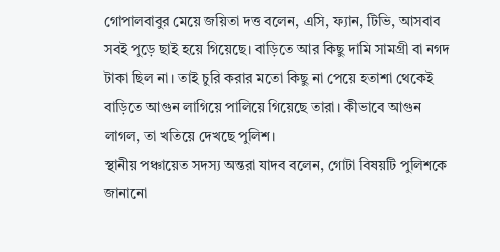গোপালবাবুর মেয়ে জয়িতা দত্ত বলেন, এসি, ফ্যান, টিভি, আসবাব সবই পুড়ে ছাই হয়ে গিয়েছে। বাড়িতে আর কিছু দামি সামগ্রী বা নগদ টাকা ছিল না। তাই চুরি করার মতো কিছু না পেয়ে হতাশা থেকেই বাড়িতে আগুন লাগিয়ে পালিয়ে গিয়েছে তারা। কীভাবে আগুন লাগল, তা খতিয়ে দেখছে পুলিশ।
স্থানীয় পঞ্চায়েত সদস্য অন্তরা যাদব বলেন, গোটা বিষয়টি পুলিশকে জানানো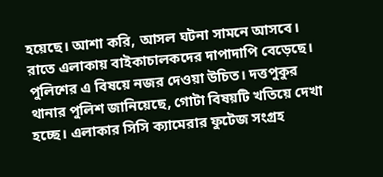হয়েছে। আশা করি, আসল ঘটনা সামনে আসবে। রাতে এলাকায় বাইকাচালকদের দাপাদাপি বেড়েছে। পুলিশের এ বিষয়ে নজর দেওয়া উচিত। দত্তপুকুর থানার পুলিশ জানিয়েছে, গোটা বিষয়টি খতিয়ে দেখা হচ্ছে। এলাকার সিসি ক্যামেরার ফুটেজ সংগ্রহ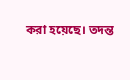করা হয়েছে। তদন্ত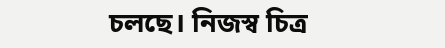চলছে। নিজস্ব চিত্র